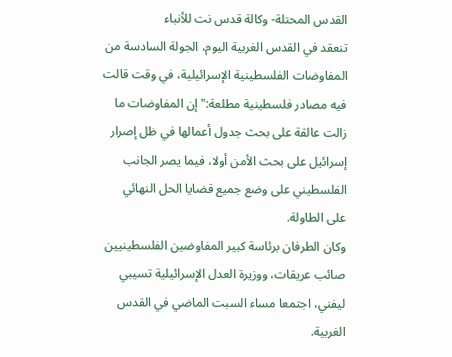القدس المحتلة- وكالة قدس نت للأنباء
تنعقد في القدس الغربية اليوم، الجولة السادسة من المفاوضات الفلسطينية الإسرائيلية، في وقت قالت فيه مصادر فلسطينية مطلعة:" إن المفاوضات ما زالت عالقة على بحث جدول أعمالها في ظل إصرار إسرائيل على بحث الأمن أولا، فيما يصر الجانب الفلسطيني على وضع جميع قضايا الحل النهائي على الطاولة.
وكان الطرفان برئاسة كبير المفاوضين الفلسطينيين صائب عريقات، ووزيرة العدل الإسرائيلية تسيبي ليفني، اجتمعا مساء السبت الماضي في القدس الغربية.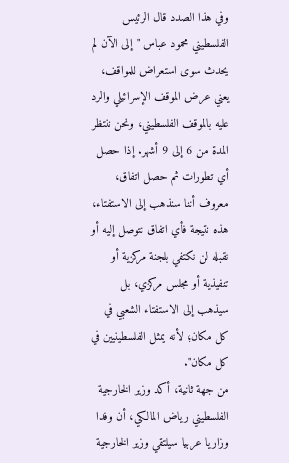وفي هذا الصدد قال الرئيس الفلسطيني محمود عباس "إلى الآن لم يحدث سوى استعراض للمواقف، يعني عرض الموقف الإسرائيلي والرد عليه بالموقف الفلسطيني، ونحن ننتظر المدة من 6 إلى 9 أشهر. إذا حصل أي تطورات ثم حصل اتفاق، معروف أننا سنذهب إلى الاستفتاء، هذه نتيجة فأي اتفاق نتوصل إليه أو نقبله لن نكتفي بلجنة مركزية أو تنفيذية أو مجلس مركزي، بل سيذهب إلى الاستفتاء الشعبي في كل مكان؛ لأنه يمثل الفلسطينيين في كل مكان".
من جهة ثانية، أكد وزير الخارجية الفلسطيني رياض المالكي، أن وفدا وزاريا عربيا سيلتقي وزير الخارجية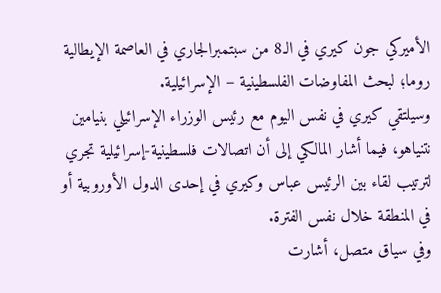الأميركي جون كيري في الـ8 من سبتمبرالجاري في العاصمة الإيطالية روما؛ لبحث المفاوضات الفلسطينية – الإسرائيلية.
وسيلتقي كيري في نفس اليوم مع رئيس الوزراء الإسرائيلي بنيامين نتنياهو، فيما أشار المالكي إلى أن اتصالات فلسطينية-إسرائيلية تجري لترتيب لقاء بين الرئيس عباس وكيري في إحدى الدول الأوروبية أو في المنطقة خلال نفس الفترة.
وفي سياق متصل، أشارت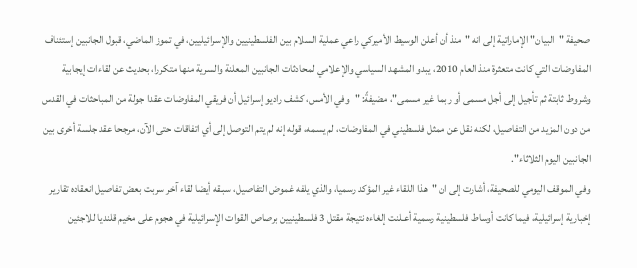صحيفة "البيان" الإماراتية إلى انه "منذ أن أعلن الوسيط الأميركي راعي عملية السلام بين الفلسطينيين والإسرائيليين، في تموز الماضي، قبول الجانبين إستئناف المفاوضات التي كانت متعثرة منذ العام 2010، يبدو المشهد السياسي والإعلامي لمحادثات الجانبين المعلنة والسرية منها متكررا، بحديث عن لقاءات إيجابية وشروط ثابتة ثم تأجيل إلى أجل مسمى أو ربما غير مسمى"، مضيفةً: "وفي الأمس، كشف راديو إسرائيل أن فريقي المفاوضات عقدا جولة من المباحثات في القدس من دون المزيد من التفاصيل، لكنه نقل عن ممثل فلسطيني في المفاوضات، لم يسمه، قوله إنه لم يتم التوصل إلى أي اتفاقات حتى الآن، مرجحا عقد جلسة أخرى بين الجانبين اليوم الثلاثاء".
وفي الموقف اليومي للصحيفة، أشارت إلى ان "هذا اللقاء غير المؤكد رسميا، والذي يلفه غموض التفاصيل، سبـقه أيضا لقاء آخر سربت بعض تفاصيل انعقاده تقارير إخبارية إسرائيلية، فيما كانت أوساط فلسطينية رسمية أعـلنت إلغاءه نتيجة مقتل 3 فلسطينيين برصاص القوات الإسرائيلية في هجوم على مخيم قلنديا للاجئين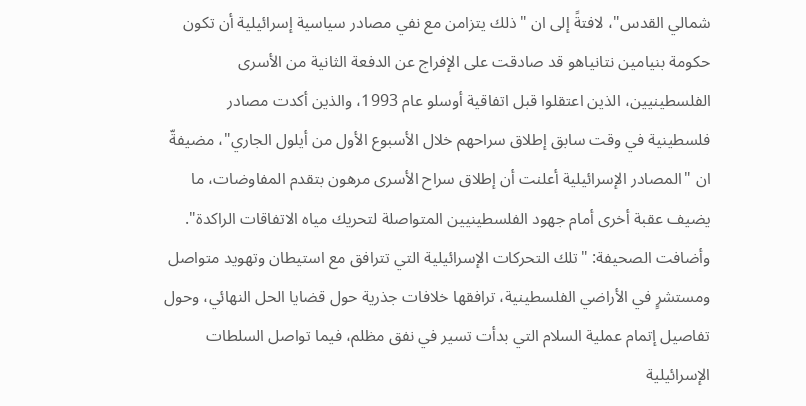شمالي القدس"، لافتةً إلى ان "ذلك يتزامن مع نفي مصادر سياسية إسرائيلية أن تكون حكومة بنيامين نتانياهو قد صادقت على الإفراج عن الدفعة الثانية من الأسرى الفلسطينيين، الذين اعتقلوا قبل اتفاقية أوسلو عام 1993، والذين أكدت مصادر فلسطينية في وقت سابق إطلاق سراحهم خلال الأسبوع الأول من أيلول الجاري"، مضيفةّ ان "المصادر الإسرائيلية أعلنت أن إطلاق سراح الأسرى مرهون بتقدم المفاوضات، ما يضيف عقبة أخرى أمام جهود الفلسطينيين المتواصلة لتحريك مياه الاتفاقات الراكدة".
وأضافت الصحيفة: "تلك التحركات الإسرائيلية التي تترافق مع استيطان وتهويد متواصل ومستشرٍ في الأراضي الفلسطينية، ترافقها خلافات جذرية حول قضايا الحل النهائي، وحول تفاصيل إتمام عملية السلام التي بدأت تسير في نفق مظلم، فيما تواصل السلطات الإسرائيلية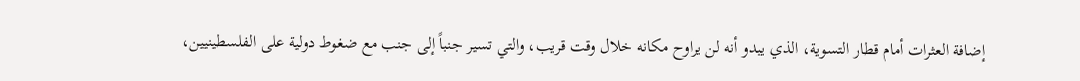إضافة العثرات أمام قطار التسوية، الذي يبدو أنه لن يراوح مكانه خلال وقت قريب، والتي تسير جنباً إلى جنب مع ضغوط دولية على الفلسطينيين،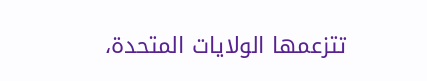تتزعمها الولايات المتحدة،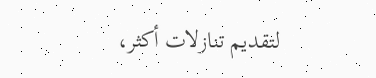لتقديم تنازلات أكثر،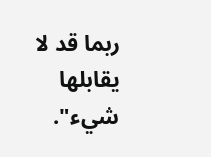ربما قد لا يقابلها شيء".